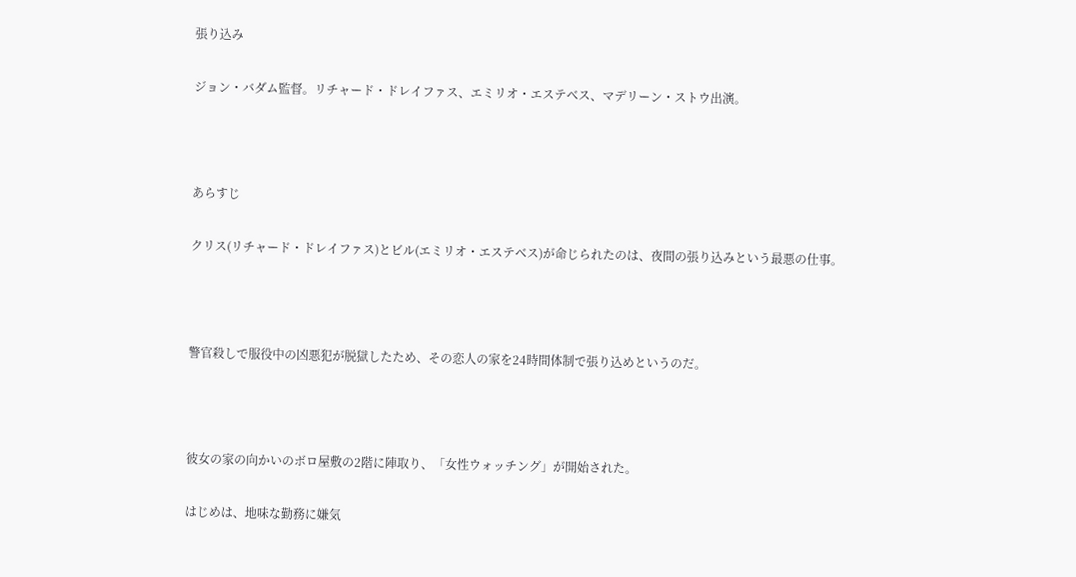張り込み

ジョン・バダム監督。リチャード・ドレイファス、エミリオ・エステベス、マデリーン・ストウ出演。



あらすじ

クリス(リチャード・ドレイファス)とビル(エミリオ・エステベス)が命じられたのは、夜間の張り込みという最悪の仕事。



警官殺しで服役中の凶悪犯が脱獄したため、その恋人の家を24時間体制で張り込めというのだ。



彼女の家の向かいのボロ屋敷の2階に陣取り、「女性ウォッチング」が開始された。

はじめは、地味な勤務に嫌気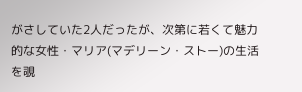がさしていた2人だったが、次第に若くて魅力的な女性・マリア(マデリーン・ストー)の生活を覗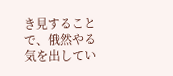き見することで、俄然やる気を出してい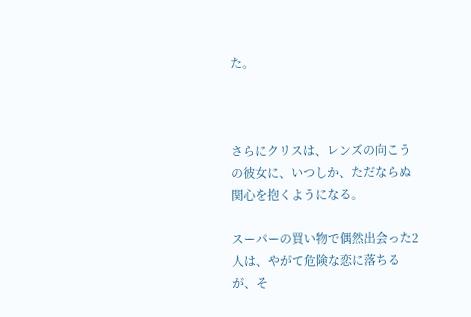た。



さらにクリスは、レンズの向こうの彼女に、いつしか、ただならぬ関心を抱くようになる。

スーパーの買い物で偶然出会った2人は、やがて危険な恋に落ちるが、そ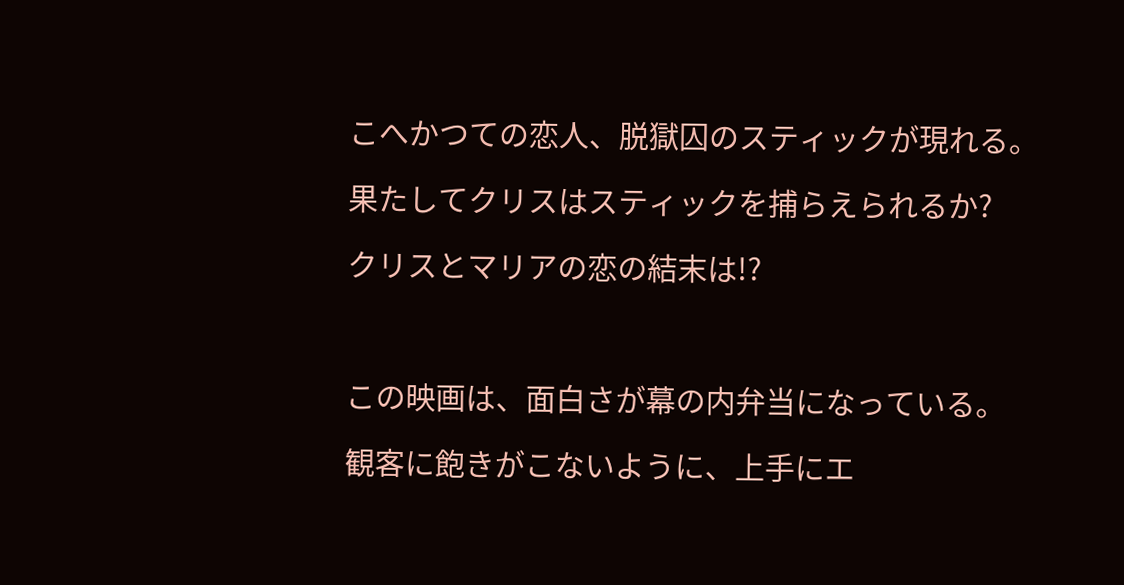こへかつての恋人、脱獄囚のスティックが現れる。

果たしてクリスはスティックを捕らえられるか?

クリスとマリアの恋の結末は!?



この映画は、面白さが幕の内弁当になっている。

観客に飽きがこないように、上手にエ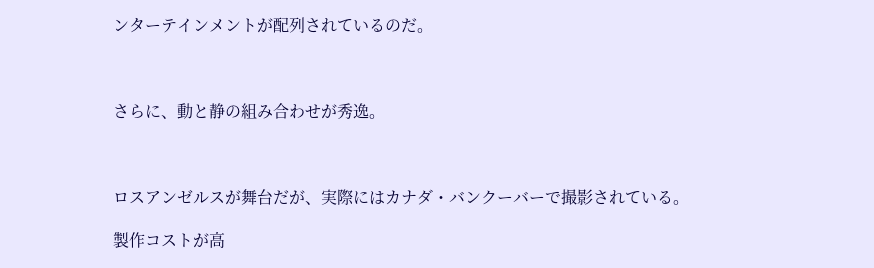ンターテインメントが配列されているのだ。



さらに、動と静の組み合わせが秀逸。



ロスアンゼルスが舞台だが、実際にはカナダ・バンクーバーで撮影されている。

製作コストが高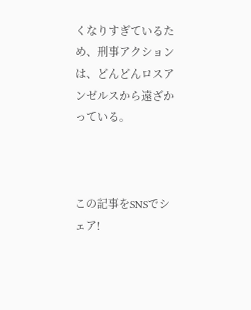くなりすぎているため、刑事アクションは、どんどんロスアンゼルスから遠ざかっている。



この記事をSNSでシェア!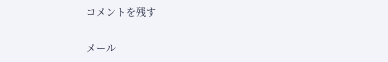コメントを残す

メール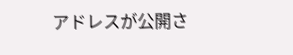アドレスが公開さ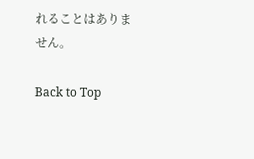れることはありません。

Back to Top